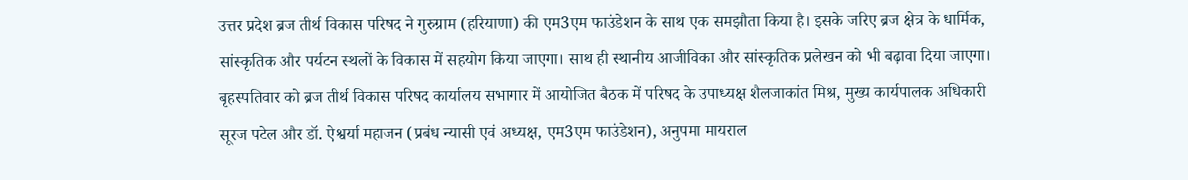उत्तर प्रदेश ब्रज तीर्थ विकास परिषद ने गुरुग्राम (हरियाणा) की एम3एम फाउंडेशन के साथ एक समझौता किया है। इसके जरिए ब्रज क्षेत्र के धार्मिक, सांस्कृतिक और पर्यटन स्थलों के विकास में सहयोग किया जाएगा। साथ ही स्थानीय आजीविका और सांस्कृतिक प्रलेखन को भी बढ़ावा दिया जाएगा।
बृहस्पतिवार को ब्रज तीर्थ विकास परिषद कार्यालय सभागार में आयोजित बैठक में परिषद के उपाध्यक्ष शैलजाकांत मिश्र, मुख्य कार्यपालक अधिकारी सूरज पटेल और डॉ. ऐश्वर्या महाजन (प्रबंध न्यासी एवं अध्यक्ष, एम3एम फाउंडेशन), अनुपमा मायराल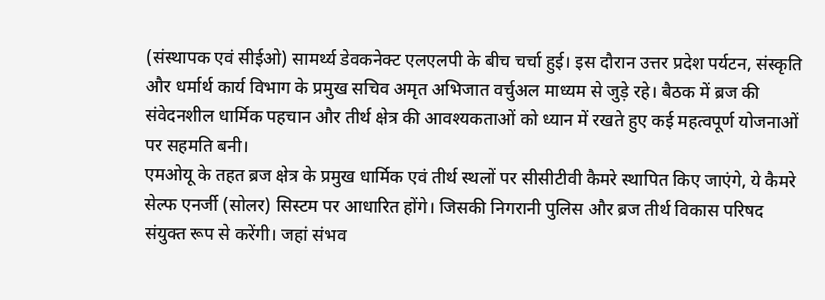(संस्थापक एवं सीईओ) सामर्थ्य डेवकनेक्ट एलएलपी के बीच चर्चा हुई। इस दौरान उत्तर प्रदेश पर्यटन, संस्कृति और धर्मार्थ कार्य विभाग के प्रमुख सचिव अमृत अभिजात वर्चुअल माध्यम से जुड़े रहे। बैठक में ब्रज की संवेदनशील धार्मिक पहचान और तीर्थ क्षेत्र की आवश्यकताओं को ध्यान में रखते हुए कई महत्वपूर्ण योजनाओं पर सहमति बनी।
एमओयू के तहत ब्रज क्षेत्र के प्रमुख धार्मिक एवं तीर्थ स्थलों पर सीसीटीवी कैमरे स्थापित किए जाएंगे, ये कैमरे सेल्फ एनर्जी (सोलर) सिस्टम पर आधारित होंगे। जिसकी निगरानी पुलिस और ब्रज तीर्थ विकास परिषद संयुक्त रूप से करेंगी। जहां संभव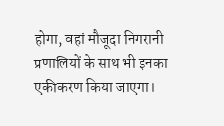होगा, वहां मौजूदा निगरानी प्रणालियों के साथ भी इनका एकीकरण किया जाएगा।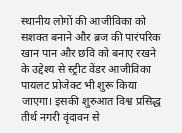स्थानीय लोगों की आजीविका को सशक्त बनाने और ब्रज की पारंपरिक खान पान और छवि को बनाए रखने के उद्देश्य से स्ट्रीट वेंडर आजीविका पायलट प्रोजेक्ट भी शुरू किया जाएगा। इसकी शुरुआत विश्व प्रसिद्ध तीर्थ नगरी वृंदावन से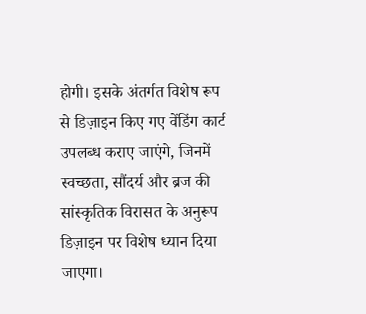होगी। इसके अंतर्गत विशेष रूप से डिज़ाइन किए गए वेंडिंग कार्ट उपलब्ध कराए जाएंगे, जिनमें स्वच्छता, सौंदर्य और ब्रज की सांस्कृतिक विरासत के अनुरूप डिज़ाइन पर विशेष ध्यान दिया जाएगा।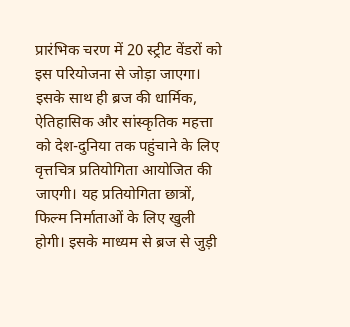प्रारंभिक चरण में 20 स्ट्रीट वेंडरों को इस परियोजना से जोड़ा जाएगा।
इसके साथ ही ब्रज की धार्मिक, ऐतिहासिक और सांस्कृतिक महत्ता को देश-दुनिया तक पहुंचाने के लिए वृत्तचित्र प्रतियोगिता आयोजित की जाएगी। यह प्रतियोगिता छात्रों, फिल्म निर्माताओं के लिए खुली होगी। इसके माध्यम से ब्रज से जुड़ी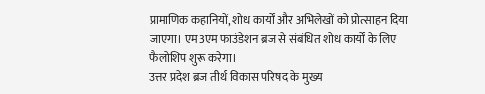प्रामाणिक कहानियों, शोध कार्यों और अभिलेखों को प्रोत्साहन दिया जाएगा। एम3एम फाउंडेशन ब्रज से संबंधित शोध कार्यों के लिए फैलोशिप शुरू करेगा।
उत्तर प्रदेश ब्रज तीर्थ विकास परिषद के मुख्य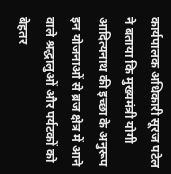कार्यपालक अधिकारी सूरज पटेल ने बताया कि मुख्यमंत्री योगी आदित्यनाथ की इच्छा के अनुरूप इन योजनाओं से ब्रज क्षेत्र में आने वाले श्रद्धालुओं और पर्यटकों को बेहतर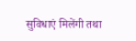सुविधाएं मिलेंगी तथा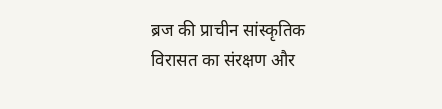ब्रज की प्राचीन सांस्कृतिक विरासत का संरक्षण और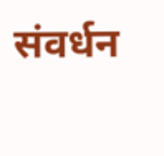संवर्धन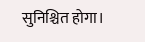सुनिश्चित होगा।